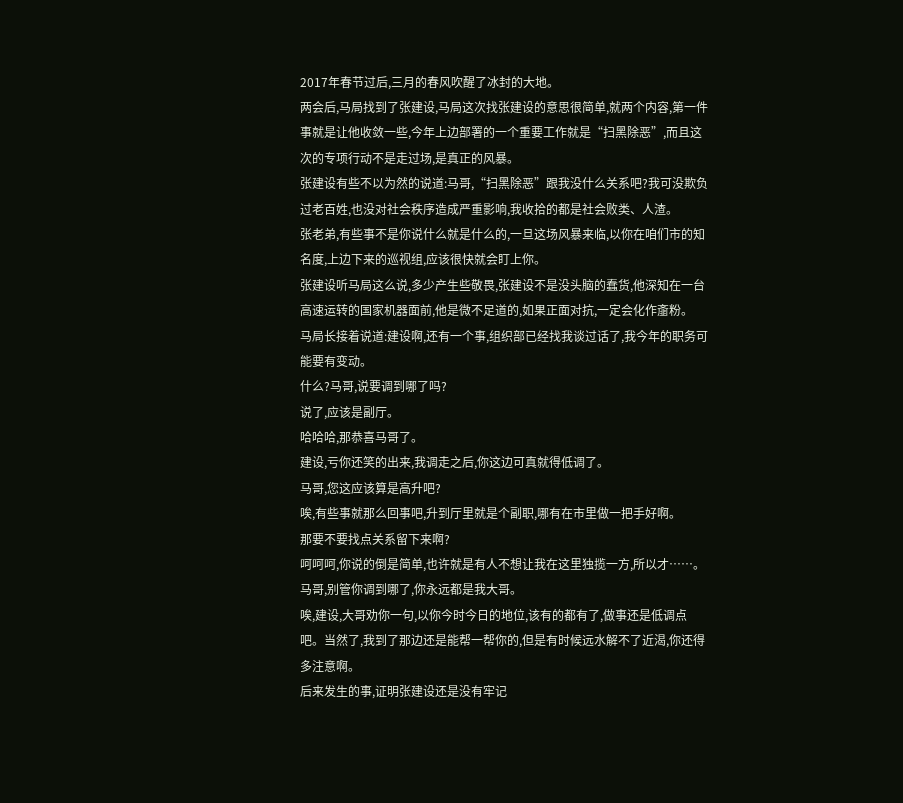2017年春节过后,三月的春风吹醒了冰封的大地。
两会后,马局找到了张建设,马局这次找张建设的意思很简单,就两个内容,第一件事就是让他收敛一些,今年上边部署的一个重要工作就是“扫黑除恶”,而且这次的专项行动不是走过场,是真正的风暴。
张建设有些不以为然的说道:马哥,“扫黑除恶”跟我没什么关系吧?我可没欺负过老百姓,也没对社会秩序造成严重影响,我收拾的都是社会败类、人渣。
张老弟,有些事不是你说什么就是什么的,一旦这场风暴来临,以你在咱们市的知名度,上边下来的巡视组,应该很快就会盯上你。
张建设听马局这么说,多少产生些敬畏,张建设不是没头脑的蠢货,他深知在一台高速运转的国家机器面前,他是微不足道的,如果正面对抗,一定会化作齑粉。
马局长接着说道:建设啊,还有一个事,组织部已经找我谈过话了,我今年的职务可能要有变动。
什么?马哥,说要调到哪了吗?
说了,应该是副厅。
哈哈哈,那恭喜马哥了。
建设,亏你还笑的出来,我调走之后,你这边可真就得低调了。
马哥,您这应该算是高升吧?
唉,有些事就那么回事吧,升到厅里就是个副职,哪有在市里做一把手好啊。
那要不要找点关系留下来啊?
呵呵呵,你说的倒是简单,也许就是有人不想让我在这里独揽一方,所以才……。
马哥,别管你调到哪了,你永远都是我大哥。
唉,建设,大哥劝你一句,以你今时今日的地位,该有的都有了,做事还是低调点吧。当然了,我到了那边还是能帮一帮你的,但是有时候远水解不了近渴,你还得多注意啊。
后来发生的事,证明张建设还是没有牢记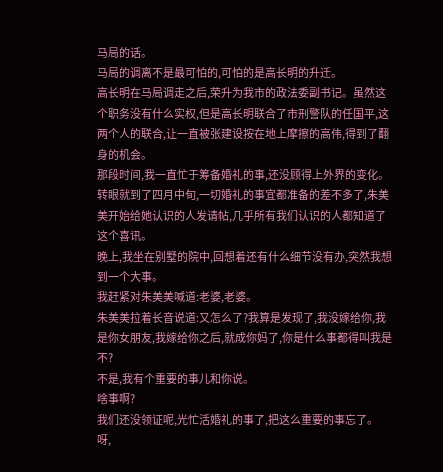马局的话。
马局的调离不是最可怕的,可怕的是高长明的升迁。
高长明在马局调走之后,荣升为我市的政法委副书记。虽然这个职务没有什么实权,但是高长明联合了市刑警队的任国平,这两个人的联合,让一直被张建设按在地上摩擦的高伟,得到了翻身的机会。
那段时间,我一直忙于筹备婚礼的事,还没顾得上外界的变化。
转眼就到了四月中旬,一切婚礼的事宜都准备的差不多了,朱美美开始给她认识的人发请帖,几乎所有我们认识的人都知道了这个喜讯。
晚上,我坐在别墅的院中,回想着还有什么细节没有办,突然我想到一个大事。
我赶紧对朱美美喊道:老婆,老婆。
朱美美拉着长音说道:又怎么了?我算是发现了,我没嫁给你,我是你女朋友,我嫁给你之后,就成你妈了,你是什么事都得叫我是不?
不是,我有个重要的事儿和你说。
啥事啊?
我们还没领证呢,光忙活婚礼的事了,把这么重要的事忘了。
呀,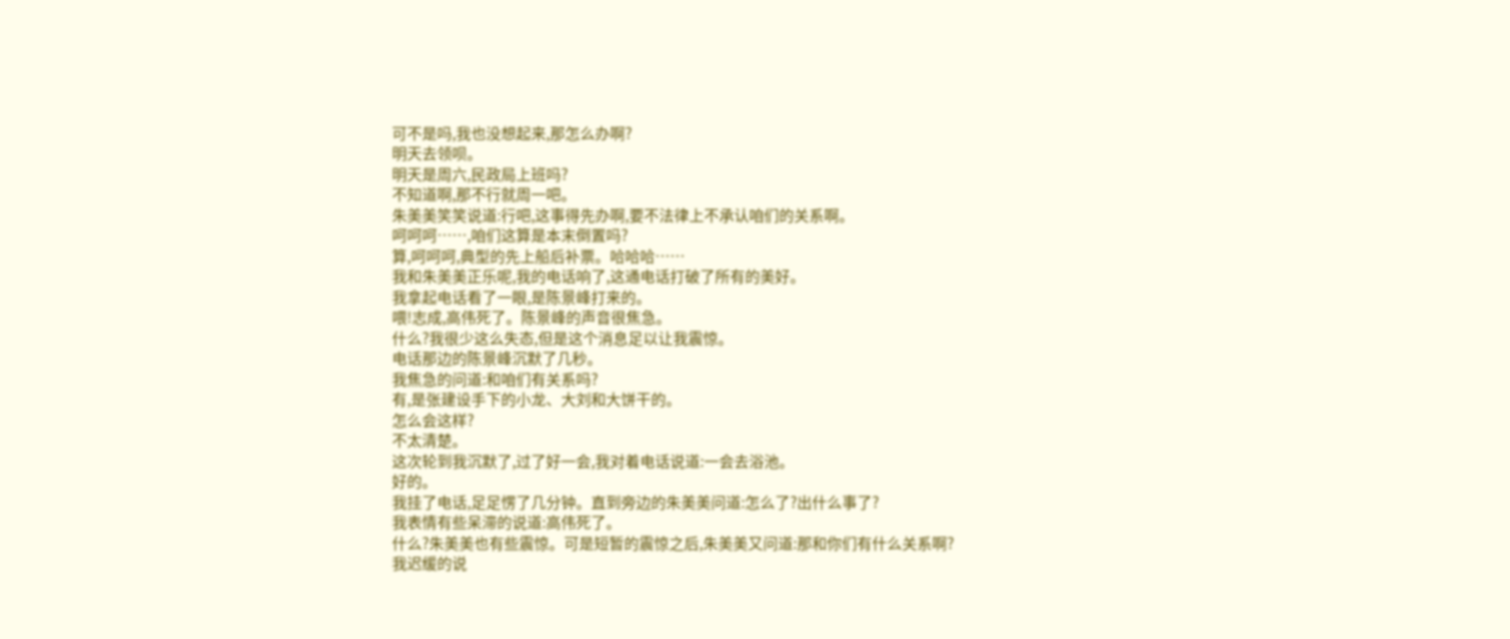可不是吗,我也没想起来,那怎么办啊?
明天去领呗。
明天是周六,民政局上班吗?
不知道啊,那不行就周一吧。
朱美美笑笑说道:行吧,这事得先办啊,要不法律上不承认咱们的关系啊。
呵呵呵……,咱们这算是本末倒置吗?
算,呵呵呵,典型的先上船后补票。哈哈哈……
我和朱美美正乐呢,我的电话响了,这通电话打破了所有的美好。
我拿起电话看了一眼,是陈景峰打来的。
喂!志成,高伟死了。陈景峰的声音很焦急。
什么?我很少这么失态,但是这个消息足以让我震惊。
电话那边的陈景峰沉默了几秒。
我焦急的问道:和咱们有关系吗?
有,是张建设手下的小龙、大刘和大饼干的。
怎么会这样?
不太清楚。
这次轮到我沉默了,过了好一会,我对着电话说道:一会去浴池。
好的。
我挂了电话,足足愣了几分钟。直到旁边的朱美美问道:怎么了?出什么事了?
我表情有些呆滞的说道:高伟死了。
什么?朱美美也有些震惊。可是短暂的震惊之后,朱美美又问道:那和你们有什么关系啊?
我迟缓的说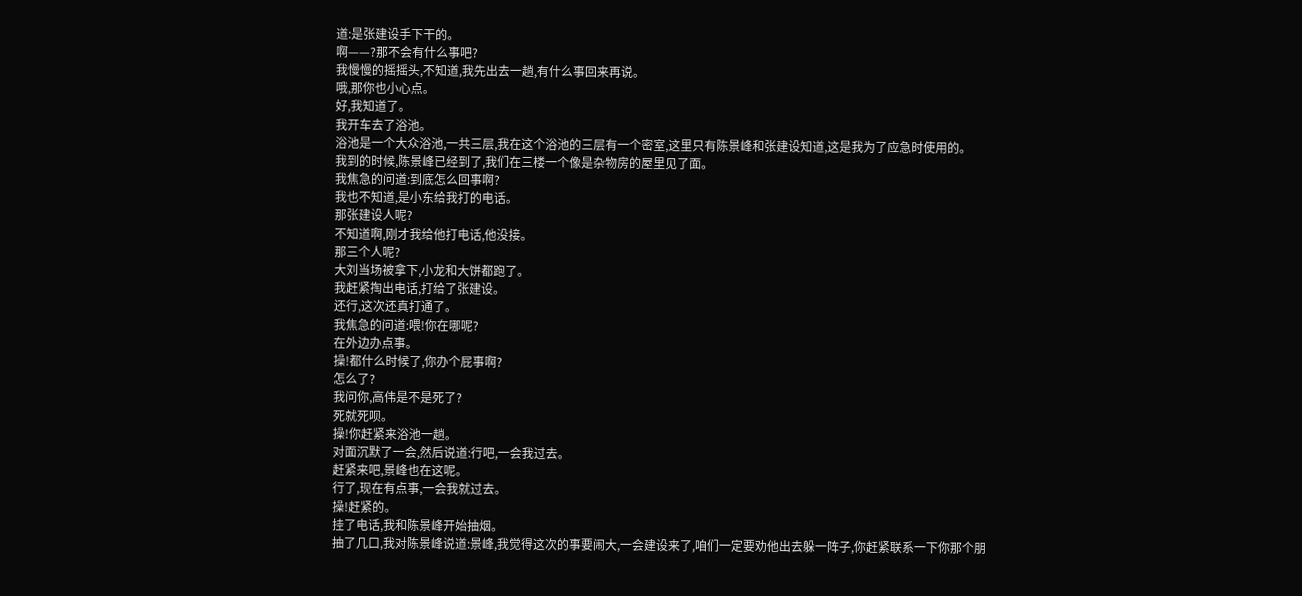道:是张建设手下干的。
啊——?那不会有什么事吧?
我慢慢的摇摇头,不知道,我先出去一趟,有什么事回来再说。
哦,那你也小心点。
好,我知道了。
我开车去了浴池。
浴池是一个大众浴池,一共三层,我在这个浴池的三层有一个密室,这里只有陈景峰和张建设知道,这是我为了应急时使用的。
我到的时候,陈景峰已经到了,我们在三楼一个像是杂物房的屋里见了面。
我焦急的问道:到底怎么回事啊?
我也不知道,是小东给我打的电话。
那张建设人呢?
不知道啊,刚才我给他打电话,他没接。
那三个人呢?
大刘当场被拿下,小龙和大饼都跑了。
我赶紧掏出电话,打给了张建设。
还行,这次还真打通了。
我焦急的问道:喂!你在哪呢?
在外边办点事。
操!都什么时候了,你办个屁事啊?
怎么了?
我问你,高伟是不是死了?
死就死呗。
操!你赶紧来浴池一趟。
对面沉默了一会,然后说道:行吧,一会我过去。
赶紧来吧,景峰也在这呢。
行了,现在有点事,一会我就过去。
操!赶紧的。
挂了电话,我和陈景峰开始抽烟。
抽了几口,我对陈景峰说道:景峰,我觉得这次的事要闹大,一会建设来了,咱们一定要劝他出去躲一阵子,你赶紧联系一下你那个朋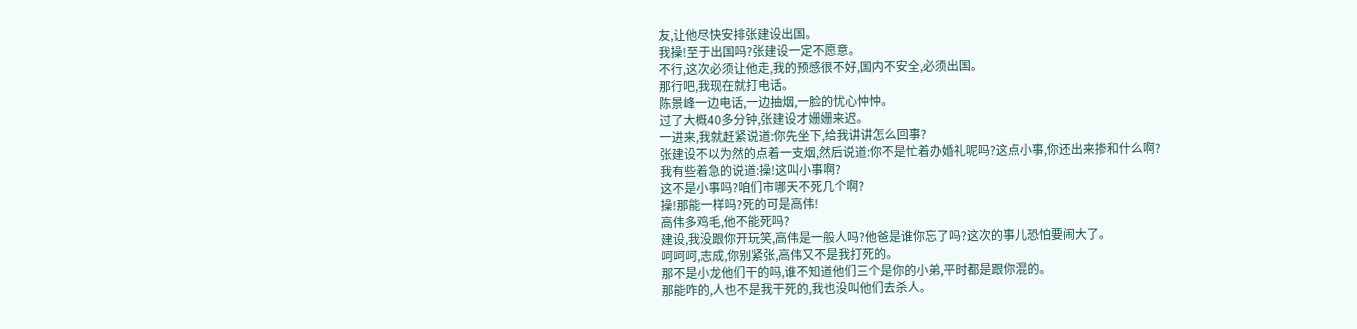友,让他尽快安排张建设出国。
我操!至于出国吗?张建设一定不愿意。
不行,这次必须让他走,我的预感很不好,国内不安全,必须出国。
那行吧,我现在就打电话。
陈景峰一边电话,一边抽烟,一脸的忧心忡忡。
过了大概40多分钟,张建设才姗姗来迟。
一进来,我就赶紧说道:你先坐下,给我讲讲怎么回事?
张建设不以为然的点着一支烟,然后说道:你不是忙着办婚礼呢吗?这点小事,你还出来掺和什么啊?
我有些着急的说道:操!这叫小事啊?
这不是小事吗?咱们市哪天不死几个啊?
操!那能一样吗?死的可是高伟!
高伟多鸡毛,他不能死吗?
建设,我没跟你开玩笑,高伟是一般人吗?他爸是谁你忘了吗?这次的事儿恐怕要闹大了。
呵呵呵,志成,你别紧张,高伟又不是我打死的。
那不是小龙他们干的吗,谁不知道他们三个是你的小弟,平时都是跟你混的。
那能咋的,人也不是我干死的,我也没叫他们去杀人。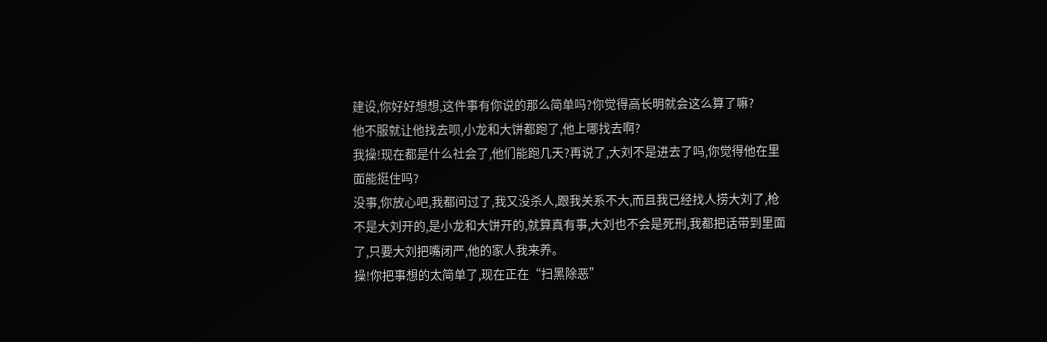建设,你好好想想,这件事有你说的那么简单吗?你觉得高长明就会这么算了嘛?
他不服就让他找去呗,小龙和大饼都跑了,他上哪找去啊?
我操!现在都是什么社会了,他们能跑几天?再说了,大刘不是进去了吗,你觉得他在里面能挺住吗?
没事,你放心吧,我都问过了,我又没杀人,跟我关系不大,而且我已经找人捞大刘了,枪不是大刘开的,是小龙和大饼开的,就算真有事,大刘也不会是死刑,我都把话带到里面了,只要大刘把嘴闭严,他的家人我来养。
操!你把事想的太简单了,现在正在“扫黑除恶”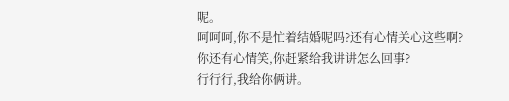呢。
呵呵呵,你不是忙着结婚呢吗?还有心情关心这些啊?
你还有心情笑,你赶紧给我讲讲怎么回事?
行行行,我给你俩讲。